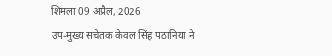शिमला 09 अप्रैल, 2026
उप-मुख्य सचेतक केवल सिंह पठानिया ने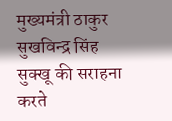मुख्यमंत्री ठाकुर सुखविन्द्र सिंह सुक्खू की सराहना करते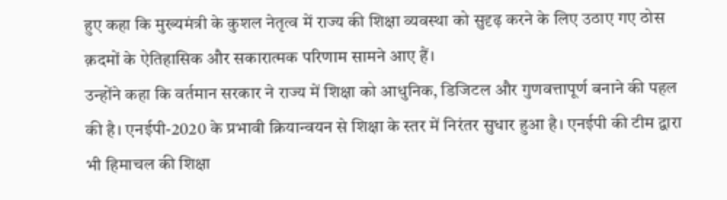हुए कहा कि मुख्यमंत्री के कुशल नेतृत्व में राज्य की शिक्षा व्यवस्था को सुदृढ़ करने के लिए उठाए गए ठोस क़दमों के ऐतिहासिक और सकारात्मक परिणाम सामने आए हैं।
उन्होंने कहा कि वर्तमान सरकार ने राज्य में शिक्षा को आधुनिक, डिजिटल और गुणवत्तापूर्ण बनाने की पहल की है। एनईपी-2020 के प्रभावी क्रियान्वयन से शिक्षा के स्तर में निरंतर सुधार हुआ है। एनईपी की टीम द्वारा भी हिमाचल की शिक्षा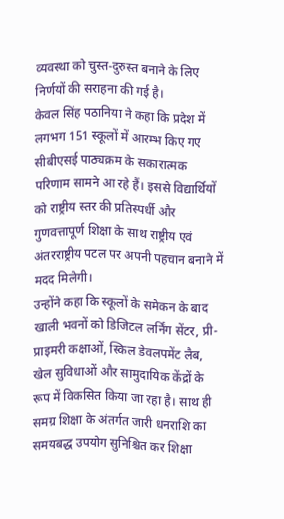व्यवस्था को चुस्त-दुरुस्त बनाने के लिए निर्णयों की सराहना की गई है।
केवल सिंह पठानिया ने कहा कि प्रदेश में लगभग 151 स्कूलों में आरम्भ किए गए सीबीएसई पाठ्यक्रम के सकारात्मक परिणाम सामने आ रहे हैं। इससे विद्यार्थियों को राष्ट्रीय स्तर की प्रतिस्पर्धी और गुणवत्तापूर्ण शिक्षा के साथ राष्ट्रीय एवं अंतरराष्ट्रीय पटल पर अपनी पहचान बनाने में मदद मिलेगी।
उन्होंने कहा कि स्कूलों के समेकन के बाद खाली भवनों को डिजिटल लर्निंग सेंटर, प्री-प्राइमरी कक्षाओं, स्किल डेवलपमेंट लैब, खेल सुविधाओं और सामुदायिक केंद्रों के रूप में विकसित किया जा रहा है। साथ ही समग्र शिक्षा के अंतर्गत जारी धनराशि का समयबद्ध उपयोग सुनिश्चित कर शिक्षा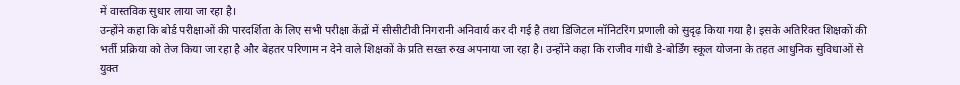में वास्तविक सुधार लाया जा रहा है।
उन्होंने कहा कि बोर्ड परीक्षाओं की पारदर्शिता के लिए सभी परीक्षा केंद्रों में सीसीटीवी निगरानी अनिवार्य कर दी गई है तथा डिजिटल मॉनिटरिंग प्रणाली को सुदृढ़ किया गया है। इसके अतिरिक्त शिक्षकों की भर्ती प्रक्रिया को तेज किया जा रहा है और बेहतर परिणाम न देने वाले शिक्षकों के प्रति सख्त रुख अपनाया जा रहा है। उन्होंने कहा कि राजीव गांधी डे-बोर्डिंग स्कूल योजना के तहत आधुनिक सुविधाओं से युक्त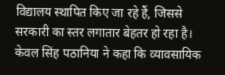विद्यालय स्थापित किए जा रहे हैं, जिससे सरकारी का स्तर लगातार बेहतर हो रहा है।
केवल सिंह पठानिया ने कहा कि व्यावसायिक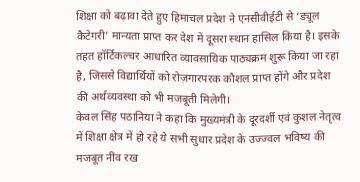शिक्षा को बढ़ावा देते हुए हिमाचल प्रदेश ने एनसीवीईटी से ‘ड्यूल कैटेगरी’ मान्यता प्राप्त कर देश में दूसरा स्थान हासिल किया है। इसके तहत हॉर्टिकल्चर आधारित व्यावसायिक पाठ्यक्रम शुरू किया जा रहा है, जिससे विद्यार्थियों को रोज़गारपरक कौशल प्राप्त होंगे और प्रदेश की अर्थव्यवस्था को भी मजबूती मिलेगी।
केवल सिंह पठानिया ने कहा कि मुख्यमंत्री के दूरदर्शी एवं कुशल नेतृत्व में शिक्षा क्षेत्र में हो रहे ये सभी सुधार प्रदेश के उज्ज्वल भविष्य की मजबूत नींव रख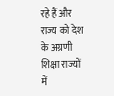रहे हैं और राज्य को देश के अग्रणी शिक्षा राज्यों में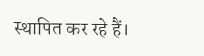स्थापित कर रहे हैं।